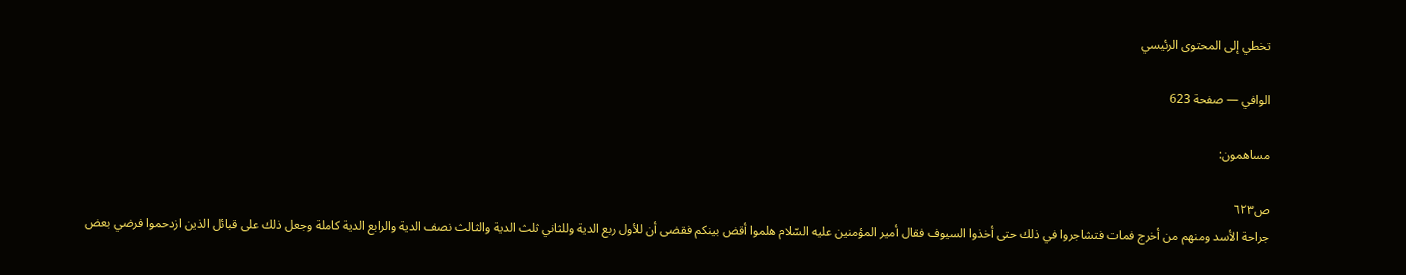تخطي إلى المحتوى الرئيسي

الوافي — صفحة 623

مساهمون:

ص٦٢٣
جراحة الأسد ومنهم من أخرج فمات فتشاجروا في ذلك حتى أخذوا السيوف فقال أمير المؤمنين عليه السّلام هلموا أقض بينكم فقضى أن للأول ربع الدية وللثاني ثلث الدية والثالث نصف الدية والرابع الدية كاملة وجعل ذلك على قبائل الذين ازدحموا فرضي بعض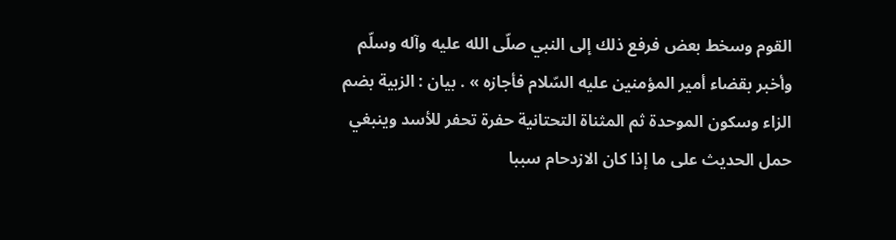القوم وسخط بعض فرفع ذلك إلى النبي صلّى الله عليه وآله وسلّم وأخبر بقضاء أمير المؤمنين عليه السّلام فأجازه » . بيان : الزبية بضم الزاء وسكون الموحدة ثم المثناة التحتانية حفرة تحفر للأسد وينبغي حمل الحديث على ما إذا كان الازدحام سببا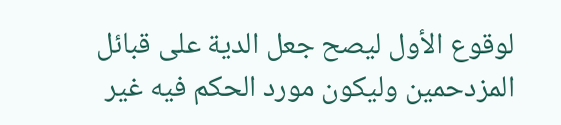لوقوع الأول ليصح جعل الدية على قبائل المزدحمين وليكون مورد الحكم فيه غير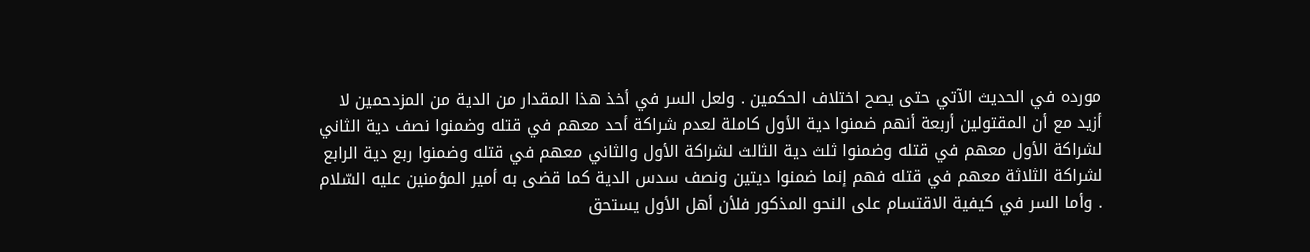مورده في الحديث الآتي حتى يصح اختلاف الحكمين . ولعل السر في أخذ هذا المقدار من الدية من المزدحمين لا أزيد مع أن المقتولين أربعة أنهم ضمنوا دية الأول كاملة لعدم شراكة أحد معهم في قتله وضمنوا نصف دية الثاني لشراكة الأول معهم في قتله وضمنوا ثلث دية الثالث لشراكة الأول والثاني معهم في قتله وضمنوا ربع دية الرابع لشراكة الثلاثة معهم في قتله فهم إنما ضمنوا ديتين ونصف سدس الدية كما قضى به أمير المؤمنين عليه السّلام . وأما السر في كيفية الاقتسام على النحو المذكور فلأن أهل الأول يستحق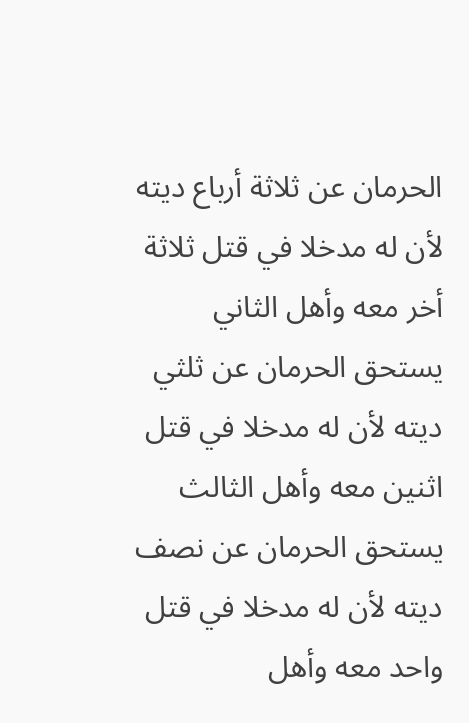الحرمان عن ثلاثة أرباع ديته لأن له مدخلا في قتل ثلاثة أخر معه وأهل الثاني يستحق الحرمان عن ثلثي ديته لأن له مدخلا في قتل اثنين معه وأهل الثالث يستحق الحرمان عن نصف ديته لأن له مدخلا في قتل واحد معه وأهل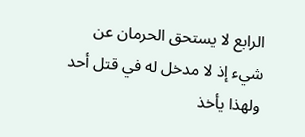الرابع لا يستحق الحرمان عن شيء إذ لا مدخل له في قتل أحد ولهذا يأخذ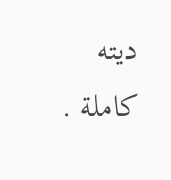ديته كاملة .